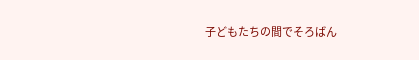子どもたちの間でそろばん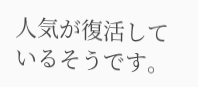人気が復活しているそうです。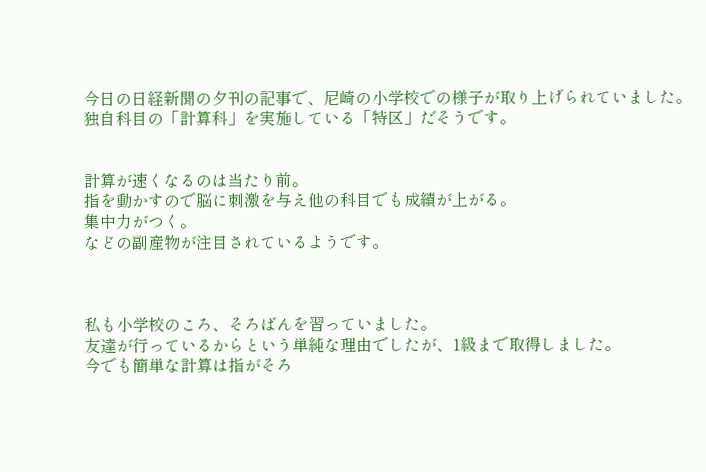今日の日経新聞の夕刊の記事で、尼崎の小学校での様子が取り上げられていました。
独自科目の「計算科」を実施している「特区」だそうです。


計算が速くなるのは当たり前。
指を動かすので脳に刺激を与え他の科目でも成績が上がる。
集中力がつく。
などの副産物が注目されているようです。



私も小学校のころ、そろばんを習っていました。
友達が行っているからという単純な理由でしたが、1級まで取得しました。
今でも簡単な計算は指がそろ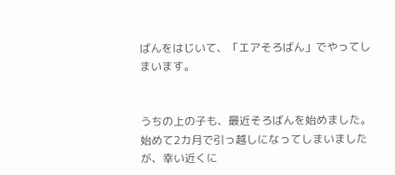ばんをはじいて、「エアそろばん」でやってしまいます。


うちの上の子も、最近そろばんを始めました。
始めて2カ月で引っ越しになってしまいましたが、幸い近くに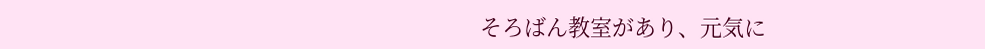そろばん教室があり、元気に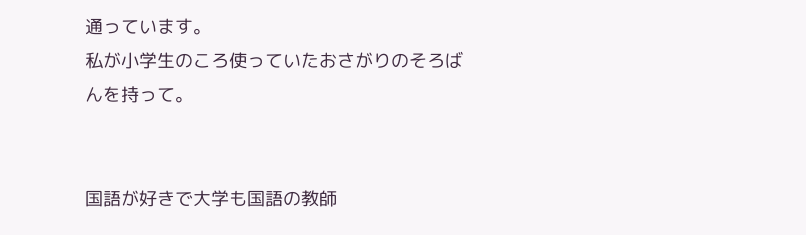通っています。
私が小学生のころ使っていたおさがりのそろばんを持って。


国語が好きで大学も国語の教師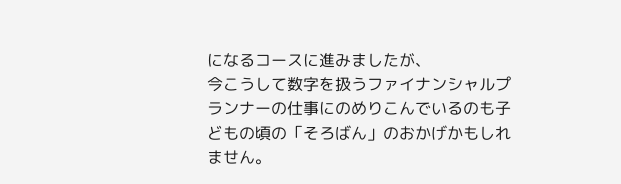になるコースに進みましたが、
今こうして数字を扱うファイナンシャルプランナーの仕事にのめりこんでいるのも子どもの頃の「そろばん」のおかげかもしれません。